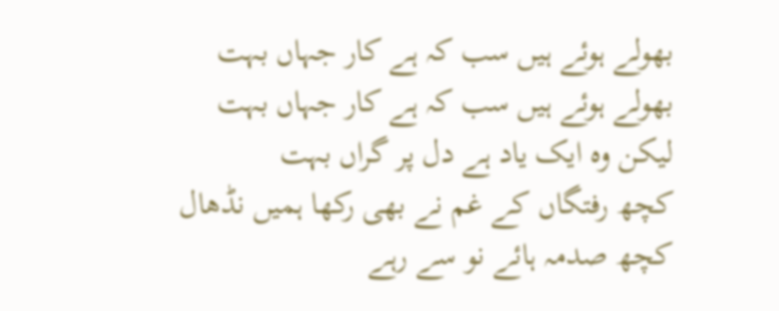بھولے ہوئے ہیں سب کہ ہے کار جہاں بہت
بھولے ہوئے ہیں سب کہ ہے کار جہاں بہت
لیکن وہ ایک یاد ہے دل پر گراں بہت
کچھ رفتگاں کے غم نے بھی رکھا ہمیں نڈھال
کچھ صدمہ ہائے نو سے رہے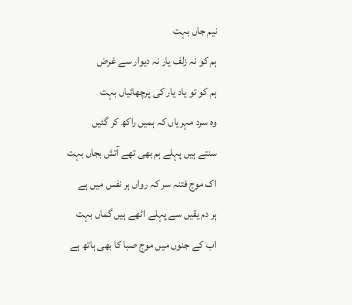نیم جاں بہت
ہم کو نہ زلف یار نہ دیوار سے غرض
ہم کو تو یاد یار کی پرچھائیاں بہت
وہ سرد مہریاں کہ ہمیں راکھ کر گئیں
سنتے ہیں پہلے ہم بھی تھے آتش بجاں بہت
اک موج فتنہ سر کہ رواں ہر نفس میں ہے
ہر دم یقیں سے پہلے اٹھے ہیں گماں بہت
اب کے جنوں میں موج صبا کا بھی ہاتھ ہے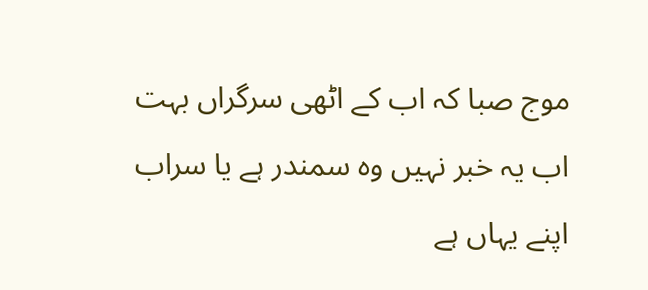موج صبا کہ اب کے اٹھی سرگراں بہت
اب یہ خبر نہیں وہ سمندر ہے یا سراب
اپنے یہاں ہے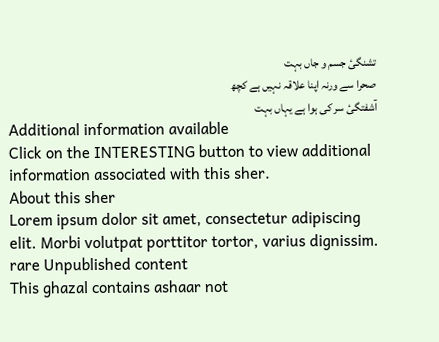تشنگیٔ جسم و جاں بہت
صحرا سے ورنہ اپنا علاقہ نہیں ہے کچھ
آشفتگیٔ سر کی ہوا ہے یہاں بہت
Additional information available
Click on the INTERESTING button to view additional information associated with this sher.
About this sher
Lorem ipsum dolor sit amet, consectetur adipiscing elit. Morbi volutpat porttitor tortor, varius dignissim.
rare Unpublished content
This ghazal contains ashaar not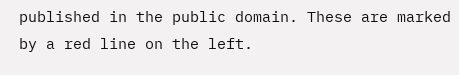published in the public domain. These are marked by a red line on the left.